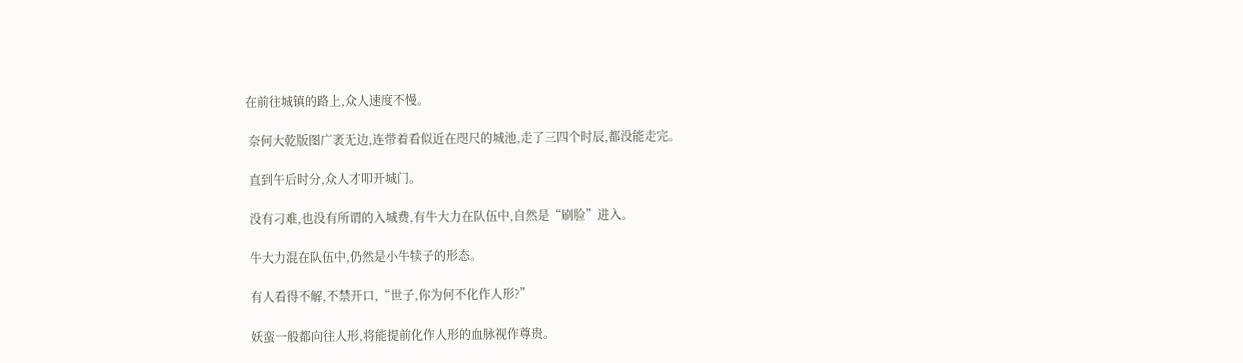在前往城镇的路上,众人速度不慢。

 奈何大乾版图广袤无边,连带着看似近在咫尺的城池,走了三四个时辰,都没能走完。

 直到午后时分,众人才叩开城门。

 没有刁难,也没有所谓的入城费,有牛大力在队伍中,自然是“刷脸”进入。

 牛大力混在队伍中,仍然是小牛犊子的形态。

 有人看得不解,不禁开口,“世子,你为何不化作人形?”

 妖蛮一般都向往人形,将能提前化作人形的血脉视作尊贵。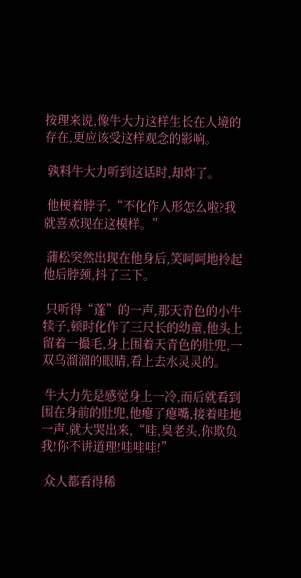按理来说,像牛大力这样生长在人境的存在,更应该受这样观念的影响。

 孰料牛大力听到这话时,却炸了。

 他梗着脖子,“不化作人形怎么啦?我就喜欢现在这模样。”

 蒲松突然出现在他身后,笑呵呵地拎起他后脖颈,抖了三下。

 只听得“蓬”的一声,那天青色的小牛犊子,顿时化作了三尺长的幼童,他头上留着一撮毛,身上围着天青色的肚兜,一双乌溜溜的眼睛,看上去水灵灵的。

 牛大力先是感觉身上一冷,而后就看到围在身前的肚兜,他瘪了瘪嘴,接着哇地一声,就大哭出来,“哇,臭老头,你欺负我!你不讲道理!哇哇哇!”

 众人都看得稀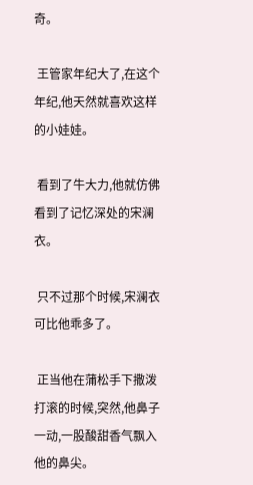奇。

 王管家年纪大了,在这个年纪,他天然就喜欢这样的小娃娃。

 看到了牛大力,他就仿佛看到了记忆深处的宋澜衣。

 只不过那个时候,宋澜衣可比他乖多了。

 正当他在蒲松手下撒泼打滚的时候,突然,他鼻子一动,一股酸甜香气飘入他的鼻尖。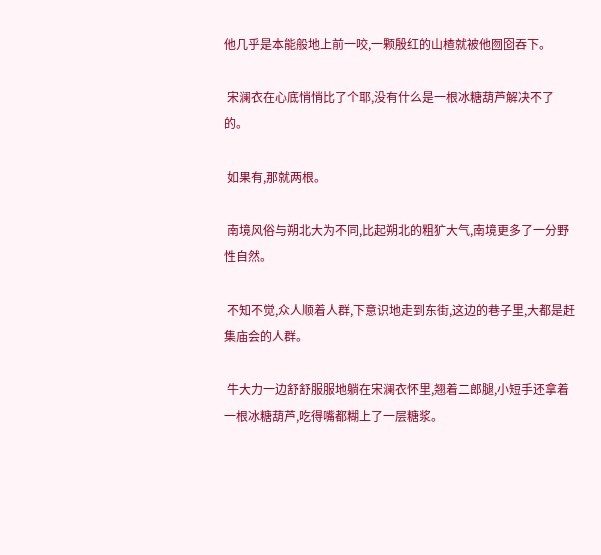他几乎是本能般地上前一咬,一颗殷红的山楂就被他囫囵吞下。

 宋澜衣在心底悄悄比了个耶,没有什么是一根冰糖葫芦解决不了的。

 如果有,那就两根。

 南境风俗与朔北大为不同,比起朔北的粗犷大气,南境更多了一分野性自然。

 不知不觉,众人顺着人群,下意识地走到东街,这边的巷子里,大都是赶集庙会的人群。

 牛大力一边舒舒服服地躺在宋澜衣怀里,翘着二郎腿,小短手还拿着一根冰糖葫芦,吃得嘴都糊上了一层糖浆。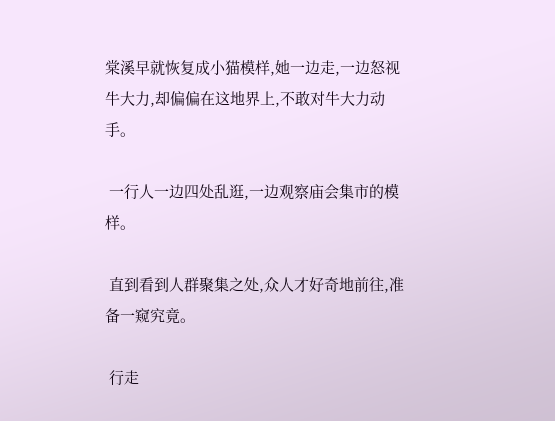棠溪早就恢复成小猫模样,她一边走,一边怒视牛大力,却偏偏在这地界上,不敢对牛大力动手。

 一行人一边四处乱逛,一边观察庙会集市的模样。

 直到看到人群聚集之处,众人才好奇地前往,准备一窥究竟。

 行走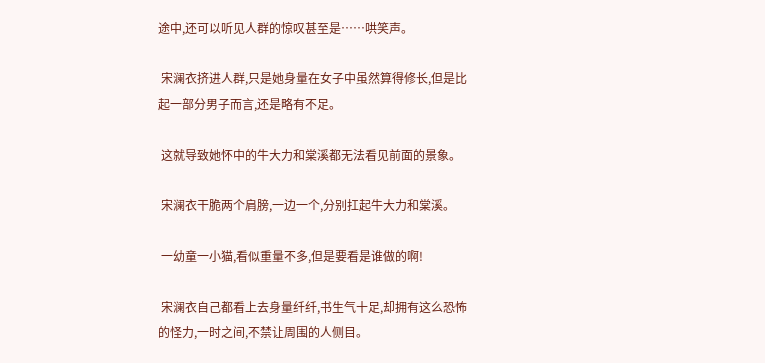途中,还可以听见人群的惊叹甚至是……哄笑声。

 宋澜衣挤进人群,只是她身量在女子中虽然算得修长,但是比起一部分男子而言,还是略有不足。

 这就导致她怀中的牛大力和棠溪都无法看见前面的景象。

 宋澜衣干脆两个肩膀,一边一个,分别扛起牛大力和棠溪。

 一幼童一小猫,看似重量不多,但是要看是谁做的啊!

 宋澜衣自己都看上去身量纤纤,书生气十足,却拥有这么恐怖的怪力,一时之间,不禁让周围的人侧目。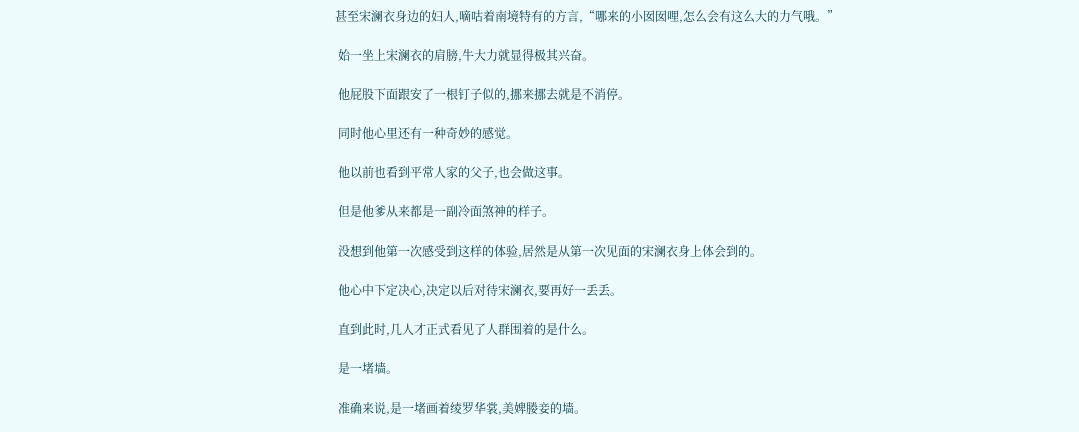甚至宋澜衣身边的妇人,嘀咕着南境特有的方言,“哪来的小囡囡哩,怎么会有这么大的力气哦。”

 始一坐上宋澜衣的肩膀,牛大力就显得极其兴奋。

 他屁股下面跟安了一根钉子似的,挪来挪去就是不消停。

 同时他心里还有一种奇妙的感觉。

 他以前也看到平常人家的父子,也会做这事。

 但是他爹从来都是一副冷面煞神的样子。

 没想到他第一次感受到这样的体验,居然是从第一次见面的宋澜衣身上体会到的。

 他心中下定决心,决定以后对待宋澜衣,要再好一丢丢。

 直到此时,几人才正式看见了人群围着的是什么。

 是一堵墙。

 准确来说,是一堵画着绫罗华裳,美婢媵妾的墙。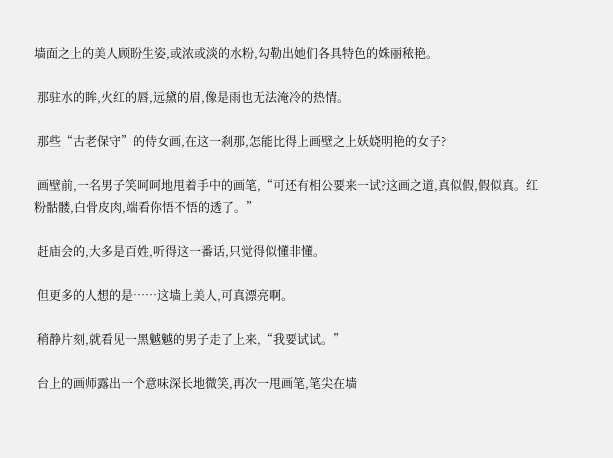墙面之上的美人顾盼生姿,或浓或淡的水粉,勾勒出她们各具特色的姝丽秾艳。

 那驻水的眸,火红的唇,远黛的眉,像是雨也无法淹冷的热情。

 那些“古老保守”的侍女画,在这一刹那,怎能比得上画壁之上妖娆明艳的女子?

 画壁前,一名男子笑呵呵地甩着手中的画笔,“可还有相公要来一试?这画之道,真似假,假似真。红粉骷髅,白骨皮肉,端看你悟不悟的透了。”

 赶庙会的,大多是百姓,听得这一番话,只觉得似懂非懂。

 但更多的人想的是……这墙上美人,可真漂亮啊。

 稍静片刻,就看见一黑魆魆的男子走了上来,“我要试试。”

 台上的画师露出一个意味深长地微笑,再次一甩画笔,笔尖在墙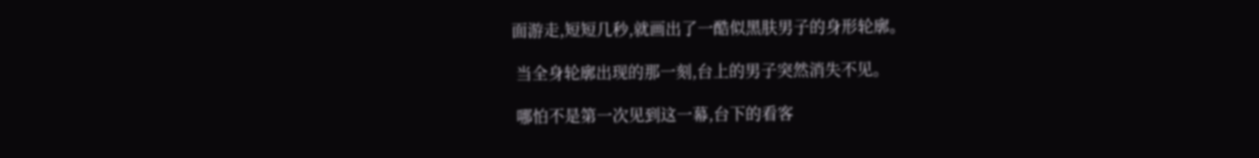面游走,短短几秒,就画出了一酷似黑肤男子的身形轮廓。

 当全身轮廓出现的那一刻,台上的男子突然消失不见。

 哪怕不是第一次见到这一幕,台下的看客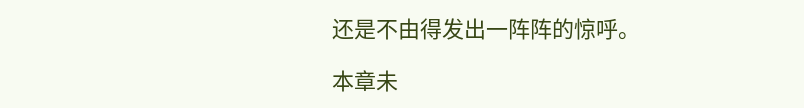还是不由得发出一阵阵的惊呼。

本章未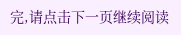完,请点击下一页继续阅读